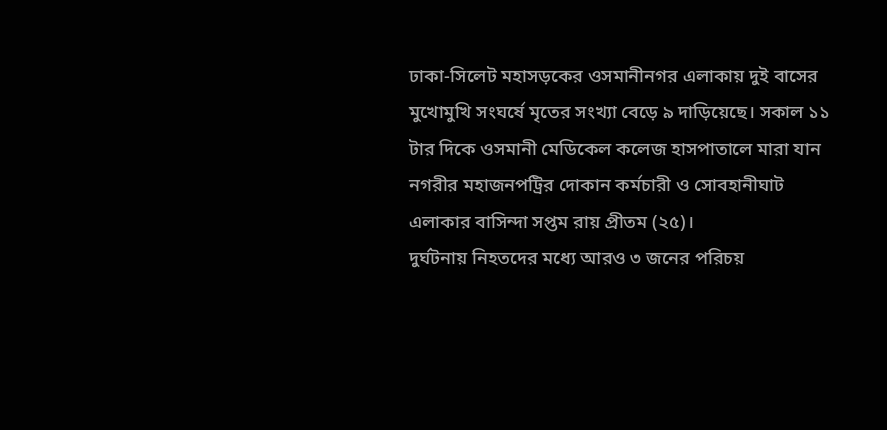ঢাকা-সিলেট মহাসড়কের ওসমানীনগর এলাকায় দুই বাসের মুখোমুখি সংঘর্ষে মৃতের সংখ্যা বেড়ে ৯ দাড়িয়েছে। সকাল ১১ টার দিকে ওসমানী মেডিকেল কলেজ হাসপাতালে মারা যান নগরীর মহাজনপট্রির দোকান কর্মচারী ও সোবহানীঘাট এলাকার বাসিন্দা সপ্তম রায় প্রীতম (২৫)।
দুর্ঘটনায় নিহতদের মধ্যে আরও ৩ জনের পরিচয়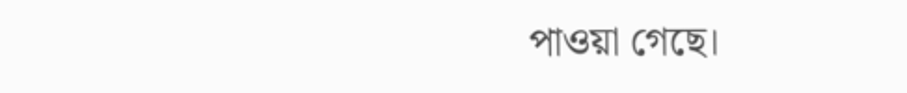পাওয়া গেছে।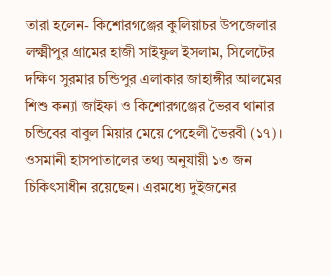তারা হলেন- কিশোরগঞ্জের কুলিয়াচর উপজেলার লক্ষ্মীপুর গ্রামের হাজী সাইফুল ইসলাম, সিলেটের দক্ষিণ সুরমার চন্ডিপুর এলাকার জাহাঙ্গীর আলমের শিশু কন্যা জাইফা ও কিশোরগঞ্জের ভৈরব থানার চন্ডিবের বাবুল মিয়ার মেয়ে পেহেলী ভৈরবী (১৭)।
ওসমানী হাসপাতালের তথ্য অনুযায়ী ১৩ জন চিকিৎসাধীন রয়েছেন। এরমধ্যে দুইজনের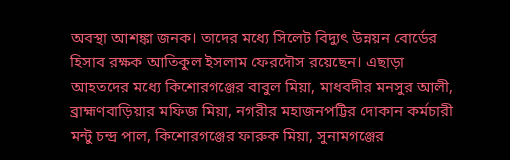অবস্থা আশঙ্কা জনক। তাদের মধ্যে সিলেট বিদ্যুৎ উন্নয়ন বোর্ডের হিসাব রক্ষক আতিকুল ইসলাম ফেরদৌস রয়েছেন। এছাড়া আহতদের মধ্যে কিশোরগঞ্জের বাবুল মিয়া, মাধবদীর মনসুর আলী, ব্রাহ্মণবাড়িয়ার মফিজ মিয়া, নগরীর মহাজনপট্টির দোকান কর্মচারী মন্টু চন্দ্র পাল, কিশোরগঞ্জের ফারুক মিয়া, সুনামগঞ্জের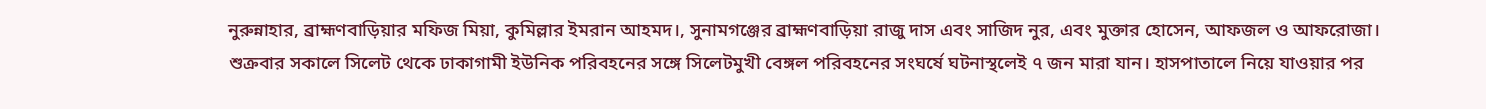নুরুন্নাহার, ব্রাহ্মণবাড়িয়ার মফিজ মিয়া, কুমিল্লার ইমরান আহমদ।, সুনামগঞ্জের ব্রাহ্মণবাড়িয়া রাজু দাস এবং সাজিদ নুর, এবং মুক্তার হোসেন, আফজল ও আফরোজা।
শুক্রবার সকালে সিলেট থেকে ঢাকাগামী ইউনিক পরিবহনের সঙ্গে সিলেটমুখী বেঙ্গল পরিবহনের সংঘর্ষে ঘটনাস্থলেই ৭ জন মারা যান। হাসপাতালে নিয়ে যাওয়ার পর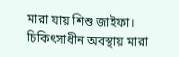মারা যায় শিশু জাইফা। চিকিৎসাধীন অবস্থায় মারা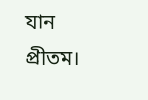যান প্রীতম।